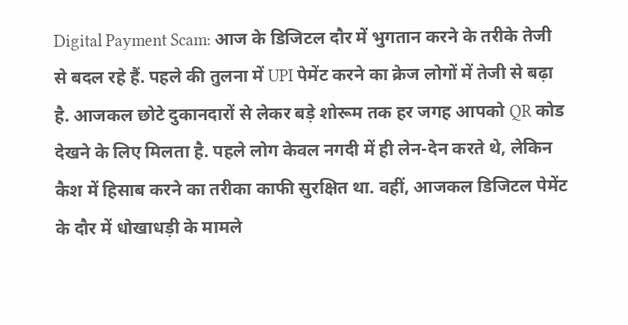Digital Payment Scam: आज के डिजिटल दौर में भुगतान करने के तरीके तेजी से बदल रहे हैं. पहले की तुलना में UPI पेमेंट करने का क्रेज लोगों में तेजी से बढ़ा है. आजकल छोटे दुकानदारों से लेकर बड़े शोरूम तक हर जगह आपको QR कोड देखने के लिए मिलता है. पहले लोग केवल नगदी में ही लेन-देन करते थे, लेकिन कैश में हिसाब करने का तरीका काफी सुरक्षित था. वहीं, आजकल डिजिटल पेमेंट के दौर में धोखाधड़ी के मामले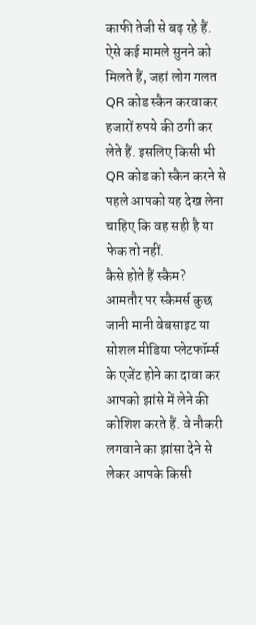काफी तेजी से बढ़ रहे हैं.
ऐसे कई मामले सुनने को मिलते हैं, जहां लोग गलत QR कोड स्कैन करवाकर हजारों रुपये की ठगी कर लेते हैं. इसलिए किसी भी QR कोड को स्कैन करने से पहले आपको यह देख लेना चाहिए कि वह सही है या फेक तो नहीं.
कैसे होते हैं स्कैम?
आमतौर पर स्कैमर्स कुछ जानी मानी वेबसाइट या सोशल मीडिया प्लेटफॉर्म्स के एजेंट होने का दावा कर आपको झांसे में लेने की कोशिश करते हैं. वे नौकरी लगवाने का झांसा देने से लेकर आपके किसी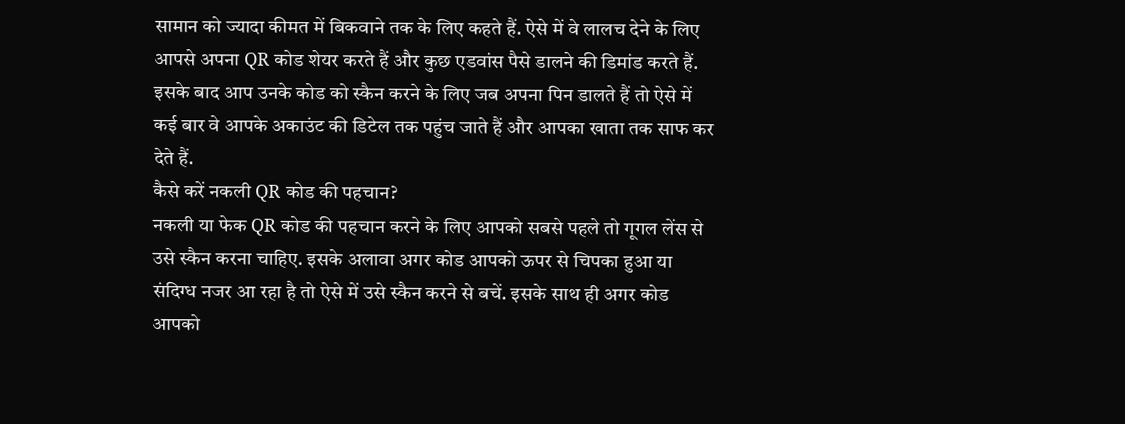सामान को ज्यादा कीमत में बिकवाने तक के लिए कहते हैं. ऐसे में वे लालच देने के लिए आपसे अपना QR कोड शेयर करते हैं और कुछ एडवांस पैसे डालने की डिमांड करते हैं. इसके बाद आप उनके कोड को स्कैन करने के लिए जब अपना पिन डालते हैं तो ऐसे में कई बार वे आपके अकाउंट की डिटेल तक पहुंच जाते हैं और आपका खाता तक साफ कर देते हैं.
कैसे करें नकली QR कोड की पहचान?
नकली या फेक QR कोड की पहचान करने के लिए आपको सबसे पहले तो गूगल लेंस से उसे स्कैन करना चाहिए. इसके अलावा अगर कोड आपको ऊपर से चिपका हुआ या संदिग्ध नजर आ रहा है तो ऐसे में उसे स्कैन करने से बचें. इसके साथ ही अगर कोड आपको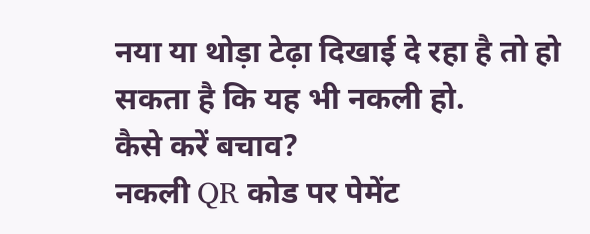नया या थोड़ा टेढ़ा दिखाई दे रहा है तो हो सकता है कि यह भी नकली हो.
कैसे करें बचाव?
नकली QR कोड पर पेमेंट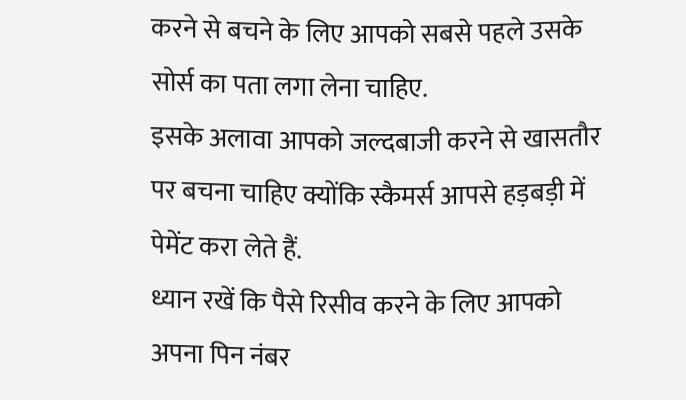करने से बचने के लिए आपको सबसे पहले उसके सोर्स का पता लगा लेना चाहिए.
इसके अलावा आपको जल्दबाजी करने से खासतौर पर बचना चाहिए क्योंकि स्कैमर्स आपसे हड़बड़ी में पेमेंट करा लेते हैं.
ध्यान रखें कि पैसे रिसीव करने के लिए आपको अपना पिन नंबर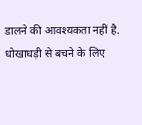डालने की आवश्यकता नहीं है.
धोखाधड़ी से बचने के लिए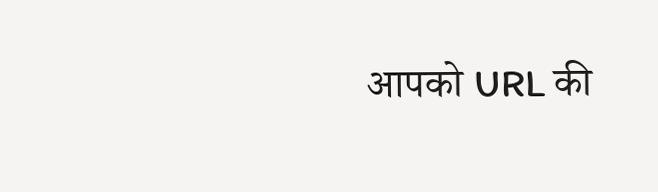आपको URL की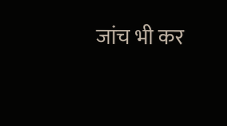जांच भी कर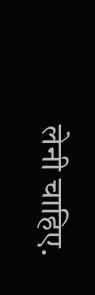लेनी चाहिए.